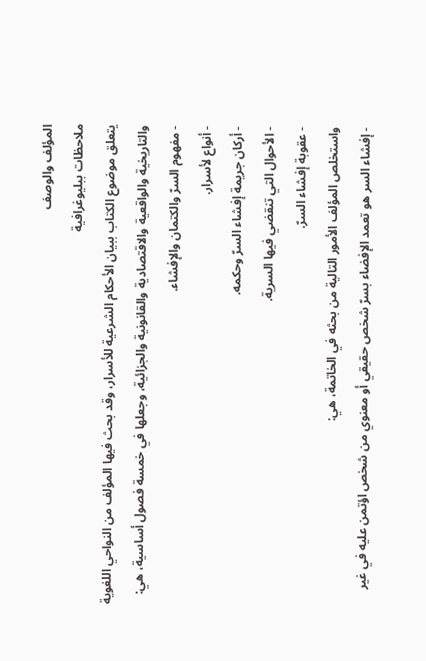المؤلف والوصف
ملاحظات ببليوغرافية
يتعلق موضوع الكتاب ببيان الأحكام الشرعية للأسرار، وقد بحث فيها المؤلف من النواحي اللغوية والتاريخية والواقعية والاقتصادية والقانونية والجزائية، وجعلها في خمسة فصول أساسية، هي:
- مفهوم السرّ والكتمان والإفشاء.
- أنواع لأسرار.
- أركان جريمة إفشاء السرّ وحكمه.
- الأحوال التي تنقضي فيها السرية.
- عقوبة إفشاء السرّ.
واستخلص المؤلف الأمور التالية من بحثه في الخاتمة، هي:
- إفشاء السر هو تعمد الإفضاء بسرّ شخص حقيقي أو معنوي من شخص اؤتمن عليه في غير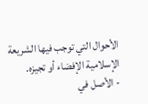الأحوال التي توجب فيها الشريعة الإسلامية الإفضاء أو تجيزه.
- الأصل في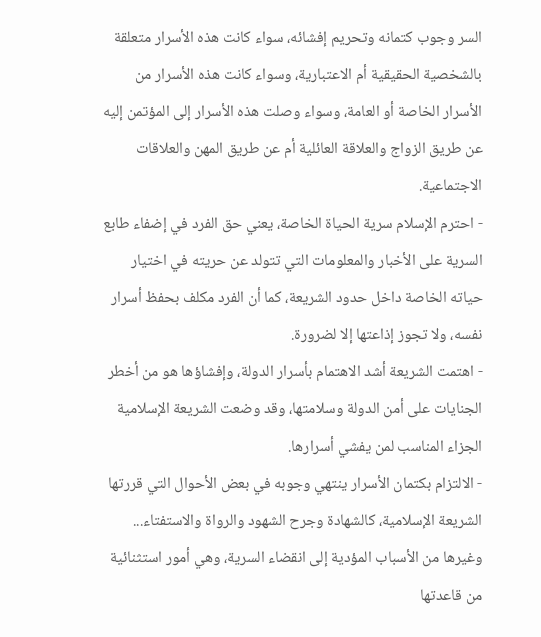السر وجوب كتمانه وتحريم إفشائه، سواء كانت هذه الأسرار متعلقة بالشخصية الحقيقية أم الاعتبارية، وسواء كانت هذه الأسرار من الأسرار الخاصة أو العامة، وسواء وصلت هذه الأسرار إلى المؤتمن إليه عن طريق الزواج والعلاقة العائلية أم عن طريق المهن والعلاقات الاجتماعية.
- احترم الإسلام سرية الحياة الخاصة، يعني حق الفرد في إضفاء طابع السرية على الأخبار والمعلومات التي تتولد عن حريته في اختيار حياته الخاصة داخل حدود الشريعة، كما أن الفرد مكلف بحفظ أسرار نفسه، ولا تجوز إذاعتها إلا لضرورة.
- اهتمت الشريعة أشد الاهتمام بأسرار الدولة، وإفشاؤها هو من أخطر الجنايات على أمن الدولة وسلامتها، وقد وضعت الشريعة الإسلامية الجزاء المناسب لمن يفشي أسرارها.
- الالتزام بكتمان الأسرار ينتهي وجوبه في بعض الأحوال التي قررتها الشريعة الإسلامية، كالشهادة وجرح الشهود والرواة والاستفتاء... وغيرها من الأسباب المؤدية إلى انقضاء السرية، وهي أمور استثنائية من قاعدتها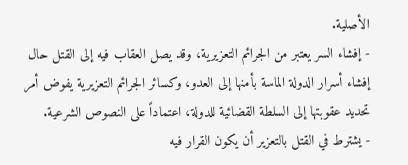الأصلية.
- إفشاء السر يعتبر من الجرائم التعزيرية، وقد يصل العقاب فيه إلى القتل حال إفشاء أسرار الدولة الماسة بأمنها إلى العدو، وكسائر الجرائم التعزيرية يفوض أمر تحديد عقوبتها إلى السلطة القضائية للدولة، اعتماداً على النصوص الشرعية.
- يشترط في القتل بالتعزير أن يكون القرار فيه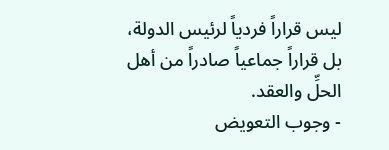ليس قراراً فردياً لرئيس الدولة، بل قراراً جماعياً صادراً من أهل الحلِّ والعقد.
- وجوب التعويض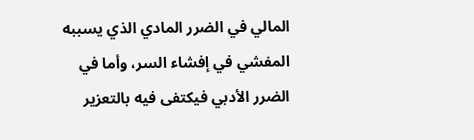المالي في الضرر المادي الذي يسببه المفشي في إفشاء السر، وأما في الضرر الأدبي فيكتفى فيه بالتعزير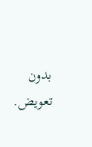بدون تعويض.